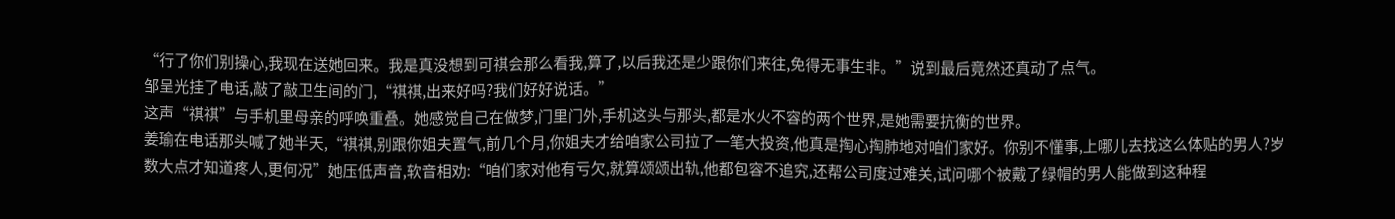“行了你们别操心,我现在送她回来。我是真没想到可祺会那么看我,算了,以后我还是少跟你们来往,免得无事生非。”说到最后竟然还真动了点气。
邹呈光挂了电话,敲了敲卫生间的门,“祺祺,出来好吗?我们好好说话。”
这声“祺祺”与手机里母亲的呼唤重叠。她感觉自己在做梦,门里门外,手机这头与那头,都是水火不容的两个世界,是她需要抗衡的世界。
姜瑜在电话那头喊了她半天,“祺祺,别跟你姐夫置气,前几个月,你姐夫才给咱家公司拉了一笔大投资,他真是掏心掏肺地对咱们家好。你别不懂事,上哪儿去找这么体贴的男人?岁数大点才知道疼人,更何况”她压低声音,软音相劝:“咱们家对他有亏欠,就算颂颂出轨,他都包容不追究,还帮公司度过难关,试问哪个被戴了绿帽的男人能做到这种程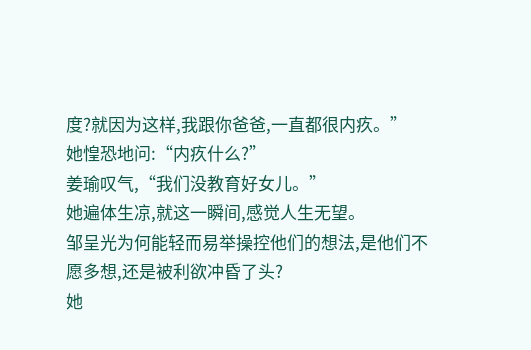度?就因为这样,我跟你爸爸,一直都很内疚。”
她惶恐地问:“内疚什么?”
姜瑜叹气,“我们没教育好女儿。”
她遍体生凉,就这一瞬间,感觉人生无望。
邹呈光为何能轻而易举操控他们的想法,是他们不愿多想,还是被利欲冲昏了头?
她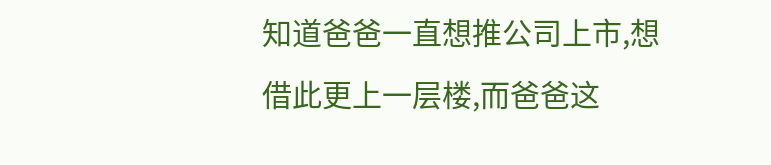知道爸爸一直想推公司上市,想借此更上一层楼,而爸爸这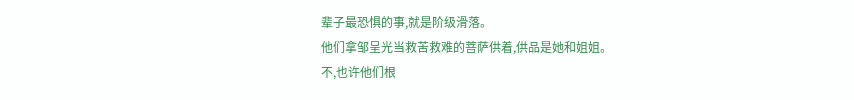辈子最恐惧的事,就是阶级滑落。
他们拿邹呈光当救苦救难的菩萨供着,供品是她和姐姐。
不,也许他们根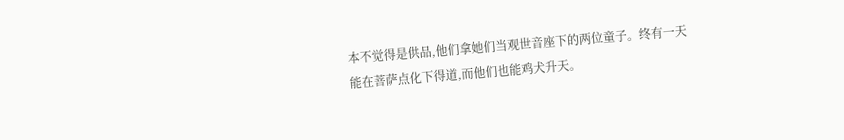本不觉得是供品,他们拿她们当观世音座下的两位童子。终有一天能在菩萨点化下得道,而他们也能鸡犬升天。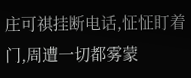庄可祺挂断电话,怔怔盯着门,周遭一切都雾蒙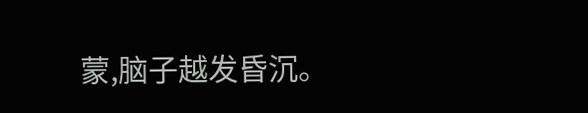蒙,脑子越发昏沉。